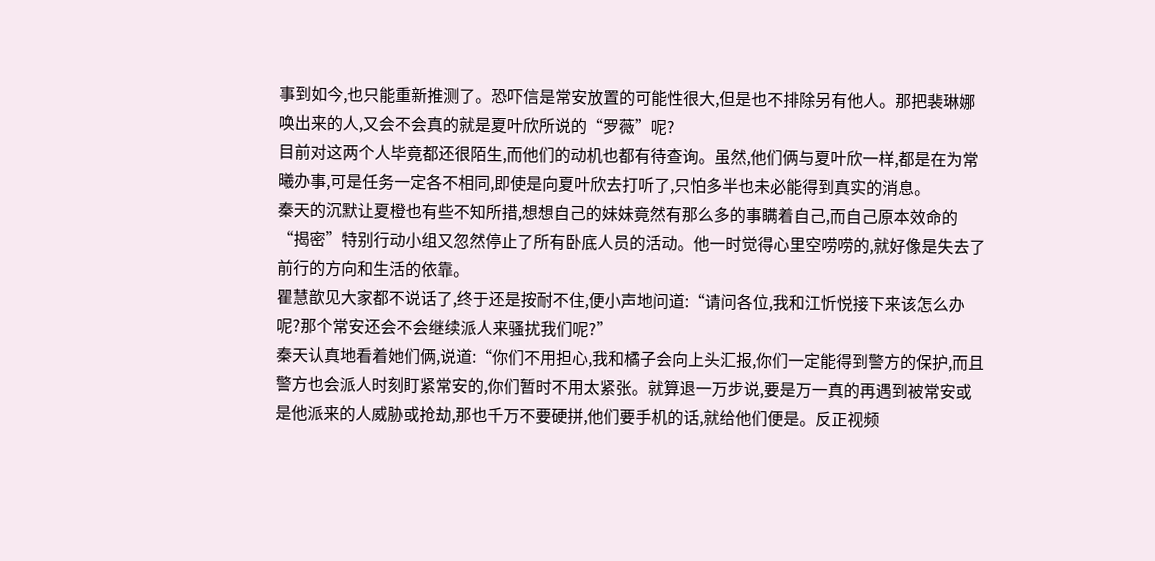事到如今,也只能重新推测了。恐吓信是常安放置的可能性很大,但是也不排除另有他人。那把裴琳娜唤出来的人,又会不会真的就是夏叶欣所说的“罗薇”呢?
目前对这两个人毕竟都还很陌生,而他们的动机也都有待查询。虽然,他们俩与夏叶欣一样,都是在为常曦办事,可是任务一定各不相同,即使是向夏叶欣去打听了,只怕多半也未必能得到真实的消息。
秦天的沉默让夏橙也有些不知所措,想想自己的妹妹竟然有那么多的事瞒着自己,而自己原本效命的“揭密”特别行动小组又忽然停止了所有卧底人员的活动。他一时觉得心里空唠唠的,就好像是失去了前行的方向和生活的依靠。
瞿慧歆见大家都不说话了,终于还是按耐不住,便小声地问道:“请问各位,我和江忻悦接下来该怎么办呢?那个常安还会不会继续派人来骚扰我们呢?”
秦天认真地看着她们俩,说道:“你们不用担心,我和橘子会向上头汇报,你们一定能得到警方的保护,而且警方也会派人时刻盯紧常安的,你们暂时不用太紧张。就算退一万步说,要是万一真的再遇到被常安或是他派来的人威胁或抢劫,那也千万不要硬拼,他们要手机的话,就给他们便是。反正视频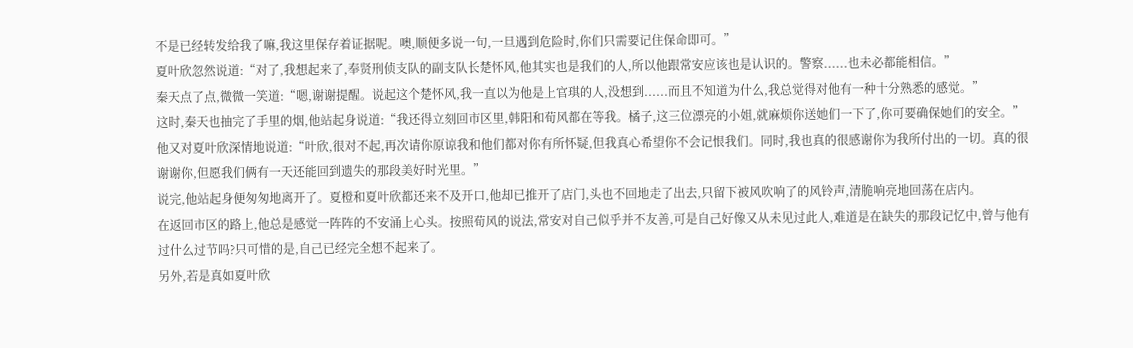不是已经转发给我了嘛,我这里保存着证据呢。噢,顺便多说一句,一旦遇到危险时,你们只需要记住保命即可。”
夏叶欣忽然说道:“对了,我想起来了,奉贤刑侦支队的副支队长楚怀风,他其实也是我们的人,所以他跟常安应该也是认识的。警察......也未必都能相信。”
秦天点了点,微微一笑道:“嗯,谢谢提醒。说起这个楚怀风,我一直以为他是上官琪的人,没想到......而且不知道为什么,我总觉得对他有一种十分熟悉的感觉。”
这时,秦天也抽完了手里的烟,他站起身说道:“我还得立刻回市区里,韩阳和荀风都在等我。橘子,这三位漂亮的小姐,就麻烦你送她们一下了,你可要确保她们的安全。”
他又对夏叶欣深情地说道:“叶欣,很对不起,再次请你原谅我和他们都对你有所怀疑,但我真心希望你不会记恨我们。同时,我也真的很感谢你为我所付出的一切。真的很谢谢你,但愿我们俩有一天还能回到遗失的那段美好时光里。”
说完,他站起身便匆匆地离开了。夏橙和夏叶欣都还来不及开口,他却已推开了店门,头也不回地走了出去,只留下被风吹响了的风铃声,清脆响亮地回荡在店内。
在返回市区的路上,他总是感觉一阵阵的不安涌上心头。按照荀风的说法,常安对自己似乎并不友善,可是自己好像又从未见过此人,难道是在缺失的那段记忆中,曾与他有过什么过节吗?只可惜的是,自己已经完全想不起来了。
另外,若是真如夏叶欣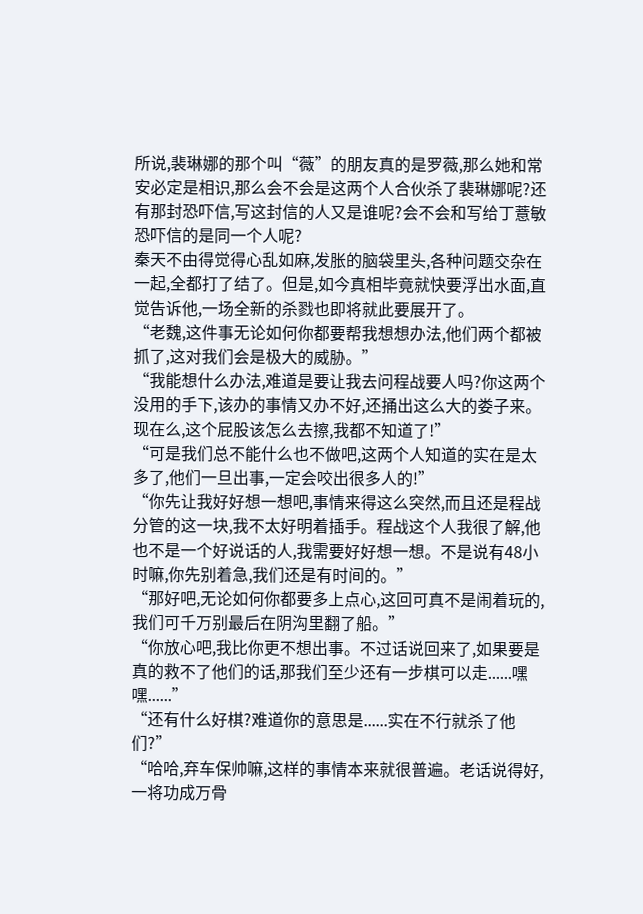所说,裴琳娜的那个叫“薇”的朋友真的是罗薇,那么她和常安必定是相识,那么会不会是这两个人合伙杀了裴琳娜呢?还有那封恐吓信,写这封信的人又是谁呢?会不会和写给丁薏敏恐吓信的是同一个人呢?
秦天不由得觉得心乱如麻,发胀的脑袋里头,各种问题交杂在一起,全都打了结了。但是,如今真相毕竟就快要浮出水面,直觉告诉他,一场全新的杀戮也即将就此要展开了。
“老魏,这件事无论如何你都要帮我想想办法,他们两个都被抓了,这对我们会是极大的威胁。”
“我能想什么办法,难道是要让我去问程战要人吗?你这两个没用的手下,该办的事情又办不好,还捅出这么大的娄子来。现在么,这个屁股该怎么去擦,我都不知道了!”
“可是我们总不能什么也不做吧,这两个人知道的实在是太多了,他们一旦出事,一定会咬出很多人的!”
“你先让我好好想一想吧,事情来得这么突然,而且还是程战分管的这一块,我不太好明着插手。程战这个人我很了解,他也不是一个好说话的人,我需要好好想一想。不是说有48小时嘛,你先别着急,我们还是有时间的。”
“那好吧,无论如何你都要多上点心,这回可真不是闹着玩的,我们可千万别最后在阴沟里翻了船。”
“你放心吧,我比你更不想出事。不过话说回来了,如果要是真的救不了他们的话,那我们至少还有一步棋可以走......嘿嘿......”
“还有什么好棋?难道你的意思是......实在不行就杀了他们?”
“哈哈,弃车保帅嘛,这样的事情本来就很普遍。老话说得好,一将功成万骨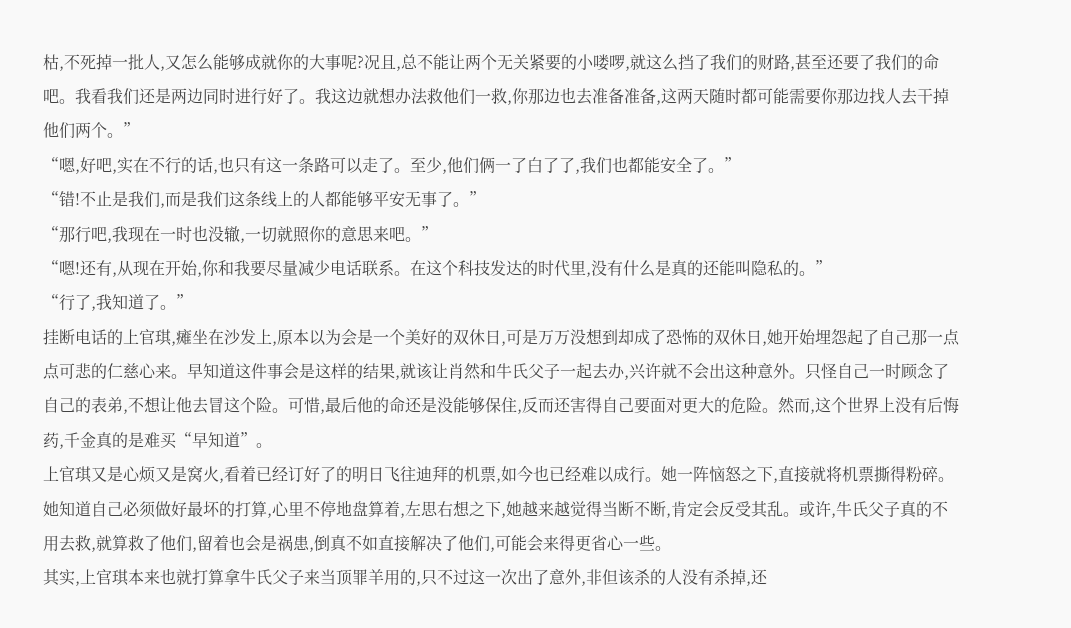枯,不死掉一批人,又怎么能够成就你的大事呢?况且,总不能让两个无关紧要的小喽啰,就这么挡了我们的财路,甚至还要了我们的命吧。我看我们还是两边同时进行好了。我这边就想办法救他们一救,你那边也去准备准备,这两天随时都可能需要你那边找人去干掉他们两个。”
“嗯,好吧,实在不行的话,也只有这一条路可以走了。至少,他们俩一了白了了,我们也都能安全了。”
“错!不止是我们,而是我们这条线上的人都能够平安无事了。”
“那行吧,我现在一时也没辙,一切就照你的意思来吧。”
“嗯!还有,从现在开始,你和我要尽量减少电话联系。在这个科技发达的时代里,没有什么是真的还能叫隐私的。”
“行了,我知道了。”
挂断电话的上官琪,瘫坐在沙发上,原本以为会是一个美好的双休日,可是万万没想到却成了恐怖的双休日,她开始埋怨起了自己那一点点可悲的仁慈心来。早知道这件事会是这样的结果,就该让肖然和牛氏父子一起去办,兴许就不会出这种意外。只怪自己一时顾念了自己的表弟,不想让他去冒这个险。可惜,最后他的命还是没能够保住,反而还害得自己要面对更大的危险。然而,这个世界上没有后悔药,千金真的是难买“早知道”。
上官琪又是心烦又是窝火,看着已经订好了的明日飞往迪拜的机票,如今也已经难以成行。她一阵恼怒之下,直接就将机票撕得粉碎。
她知道自己必须做好最坏的打算,心里不停地盘算着,左思右想之下,她越来越觉得当断不断,肯定会反受其乱。或许,牛氏父子真的不用去救,就算救了他们,留着也会是祸患,倒真不如直接解决了他们,可能会来得更省心一些。
其实,上官琪本来也就打算拿牛氏父子来当顶罪羊用的,只不过这一次出了意外,非但该杀的人没有杀掉,还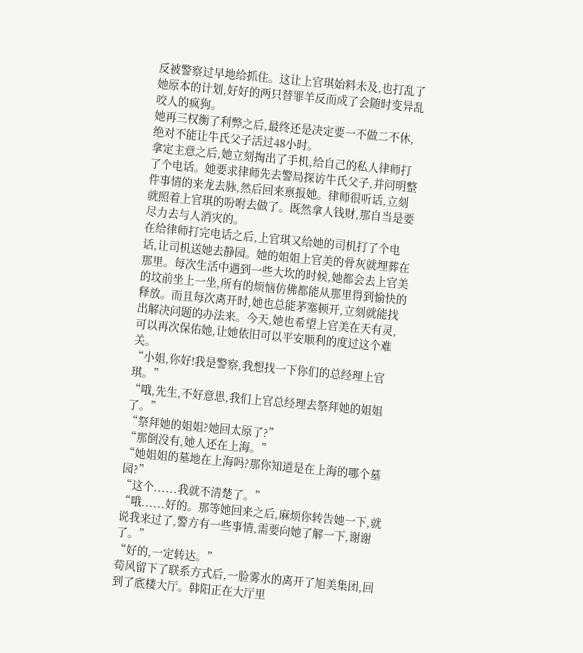反被警察过早地给抓住。这让上官琪始料未及,也打乱了她原本的计划,好好的两只替罪羊反而成了会随时变异乱咬人的疯狗。
她再三权衡了利弊之后,最终还是决定要一不做二不休,绝对不能让牛氏父子活过48小时。
拿定主意之后,她立刻掏出了手机,给自己的私人律师打了个电话。她要求律师先去警局探访牛氏父子,并问明整件事情的来龙去脉,然后回来禀报她。律师很听话,立刻就照着上官琪的吩咐去做了。既然拿人钱财,那自当是要尽力去与人消灾的。
在给律师打完电话之后,上官琪又给她的司机打了个电话,让司机送她去静园。她的姐姐上官美的骨灰就埋葬在那里。每次生活中遇到一些大坎的时候,她都会去上官美的坟前坐上一坐,所有的烦恼仿佛都能从那里得到愉快的释放。而且每次离开时,她也总能茅塞顿开,立刻就能找出解决问题的办法来。今天,她也希望上官美在天有灵,可以再次保佑她,让她依旧可以平安顺利的度过这个难关。
“小姐,你好!我是警察,我想找一下你们的总经理上官琪。”
“哦,先生,不好意思,我们上官总经理去祭拜她的姐姐了。”
“祭拜她的姐姐?她回太原了?”
“那倒没有,她人还在上海。”
“她姐姐的墓地在上海吗?那你知道是在上海的哪个墓园?”
“这个......我就不清楚了。”
“哦......好的。那等她回来之后,麻烦你转告她一下,就说我来过了,警方有一些事情,需要向她了解一下,谢谢了。”
“好的,一定转达。”
荀风留下了联系方式后,一脸雾水的离开了旭美集团,回到了底楼大厅。韩阳正在大厅里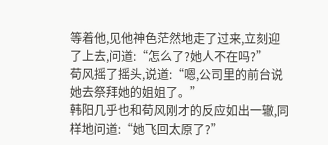等着他,见他神色茫然地走了过来,立刻迎了上去,问道:“怎么了?她人不在吗?”
荀风摇了摇头,说道:“嗯,公司里的前台说她去祭拜她的姐姐了。”
韩阳几乎也和荀风刚才的反应如出一辙,同样地问道:“她飞回太原了?”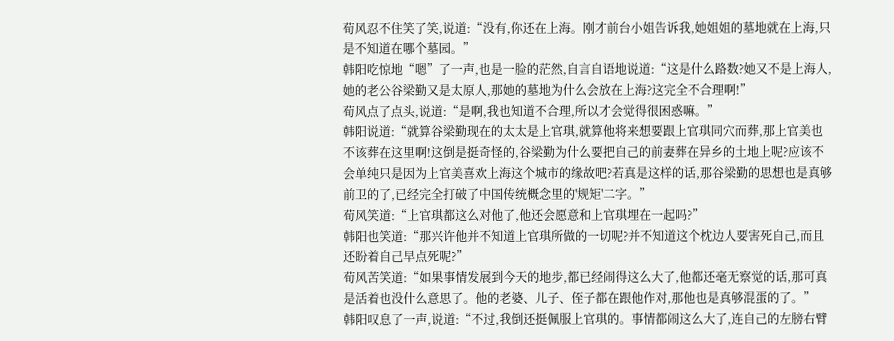荀风忍不住笑了笑,说道:“没有,你还在上海。刚才前台小姐告诉我,她姐姐的墓地就在上海,只是不知道在哪个墓园。”
韩阳吃惊地“嗯”了一声,也是一脸的茫然,自言自语地说道:“这是什么路数?她又不是上海人,她的老公谷梁勤又是太原人,那她的墓地为什么会放在上海?这完全不合理啊!”
荀风点了点头,说道:“是啊,我也知道不合理,所以才会觉得很困惑嘛。”
韩阳说道:“就算谷梁勤现在的太太是上官琪,就算他将来想要跟上官琪同穴而葬,那上官美也不该葬在这里啊!这倒是挺奇怪的,谷梁勤为什么要把自己的前妻葬在异乡的土地上呢?应该不会单纯只是因为上官美喜欢上海这个城市的缘故吧?若真是这样的话,那谷梁勤的思想也是真够前卫的了,已经完全打破了中国传统概念里的'规矩'二字。”
荀风笑道:“上官琪都这么对他了,他还会愿意和上官琪埋在一起吗?”
韩阳也笑道:“那兴许他并不知道上官琪所做的一切呢?并不知道这个枕边人要害死自己,而且还盼着自己早点死呢?”
荀风苦笑道:“如果事情发展到今天的地步,都已经闹得这么大了,他都还毫无察觉的话,那可真是活着也没什么意思了。他的老婆、儿子、侄子都在跟他作对,那他也是真够混蛋的了。”
韩阳叹息了一声,说道:“不过,我倒还挺佩服上官琪的。事情都闹这么大了,连自己的左膀右臂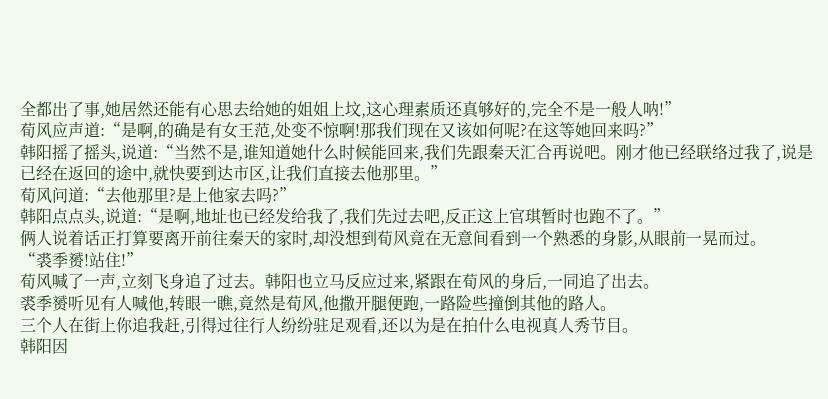全都出了事,她居然还能有心思去给她的姐姐上坟,这心理素质还真够好的,完全不是一般人呐!”
荀风应声道:“是啊,的确是有女王范,处变不惊啊!那我们现在又该如何呢?在这等她回来吗?”
韩阳摇了摇头,说道:“当然不是,谁知道她什么时候能回来,我们先跟秦天汇合再说吧。刚才他已经联络过我了,说是已经在返回的途中,就快要到达市区,让我们直接去他那里。”
荀风问道:“去他那里?是上他家去吗?”
韩阳点点头,说道:“是啊,地址也已经发给我了,我们先过去吧,反正这上官琪暂时也跑不了。”
俩人说着话正打算要离开前往秦天的家时,却没想到荀风竟在无意间看到一个熟悉的身影,从眼前一晃而过。
“裘季赟!站住!”
荀风喊了一声,立刻飞身追了过去。韩阳也立马反应过来,紧跟在荀风的身后,一同追了出去。
裘季赟听见有人喊他,转眼一瞧,竟然是荀风,他撒开腿便跑,一路险些撞倒其他的路人。
三个人在街上你追我赶,引得过往行人纷纷驻足观看,还以为是在拍什么电视真人秀节目。
韩阳因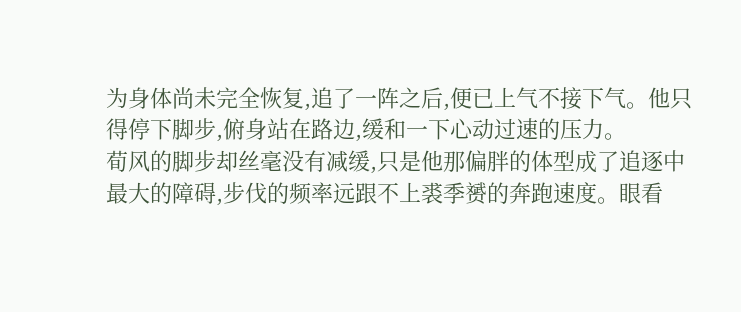为身体尚未完全恢复,追了一阵之后,便已上气不接下气。他只得停下脚步,俯身站在路边,缓和一下心动过速的压力。
荀风的脚步却丝毫没有减缓,只是他那偏胖的体型成了追逐中最大的障碍,步伐的频率远跟不上裘季赟的奔跑速度。眼看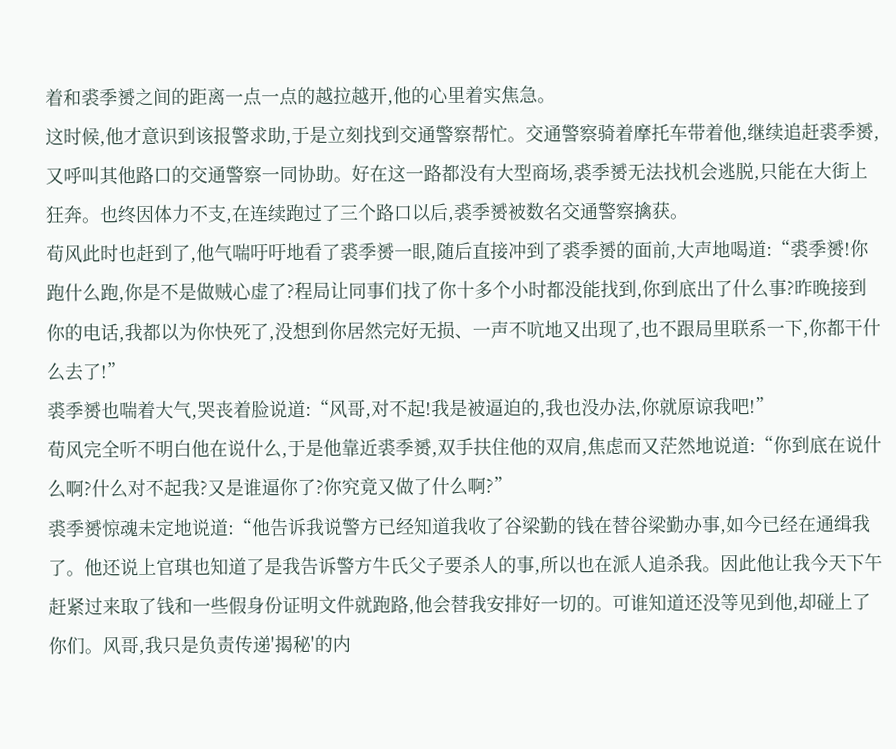着和裘季赟之间的距离一点一点的越拉越开,他的心里着实焦急。
这时候,他才意识到该报警求助,于是立刻找到交通警察帮忙。交通警察骑着摩托车带着他,继续追赶裘季赟,又呼叫其他路口的交通警察一同协助。好在这一路都没有大型商场,裘季赟无法找机会逃脱,只能在大街上狂奔。也终因体力不支,在连续跑过了三个路口以后,裘季赟被数名交通警察擒获。
荀风此时也赶到了,他气喘吁吁地看了裘季赟一眼,随后直接冲到了裘季赟的面前,大声地喝道:“裘季赟!你跑什么跑,你是不是做贼心虚了?程局让同事们找了你十多个小时都没能找到,你到底出了什么事?昨晚接到你的电话,我都以为你快死了,没想到你居然完好无损、一声不吭地又出现了,也不跟局里联系一下,你都干什么去了!”
裘季赟也喘着大气,哭丧着脸说道:“风哥,对不起!我是被逼迫的,我也没办法,你就原谅我吧!”
荀风完全听不明白他在说什么,于是他靠近裘季赟,双手扶住他的双肩,焦虑而又茫然地说道:“你到底在说什么啊?什么对不起我?又是谁逼你了?你究竟又做了什么啊?”
裘季赟惊魂未定地说道:“他告诉我说警方已经知道我收了谷梁勤的钱在替谷梁勤办事,如今已经在通缉我了。他还说上官琪也知道了是我告诉警方牛氏父子要杀人的事,所以也在派人追杀我。因此他让我今天下午赶紧过来取了钱和一些假身份证明文件就跑路,他会替我安排好一切的。可谁知道还没等见到他,却碰上了你们。风哥,我只是负责传递'揭秘'的内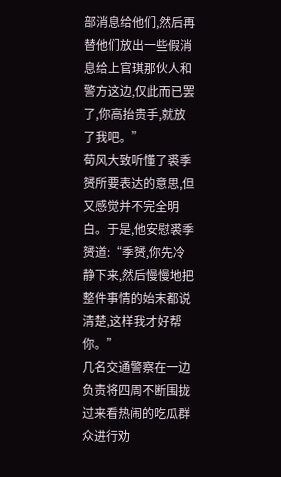部消息给他们,然后再替他们放出一些假消息给上官琪那伙人和警方这边,仅此而已罢了,你高抬贵手,就放了我吧。”
荀风大致听懂了裘季赟所要表达的意思,但又感觉并不完全明白。于是,他安慰裘季赟道:“季赟,你先冷静下来,然后慢慢地把整件事情的始末都说清楚,这样我才好帮你。”
几名交通警察在一边负责将四周不断围拢过来看热闹的吃瓜群众进行劝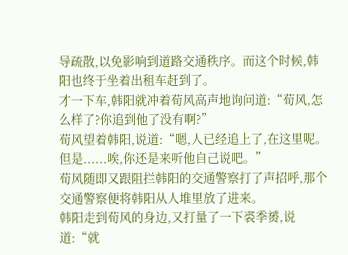导疏散,以免影响到道路交通秩序。而这个时候,韩阳也终于坐着出租车赶到了。
才一下车,韩阳就冲着荀风高声地询问道:“荀风,怎么样了?你追到他了没有啊?”
荀风望着韩阳,说道:“嗯,人已经追上了,在这里呢。但是......唉,你还是来听他自己说吧。”
荀风随即又跟阻拦韩阳的交通警察打了声招呼,那个交通警察便将韩阳从人堆里放了进来。
韩阳走到荀风的身边,又打量了一下裘季赟,说道:“就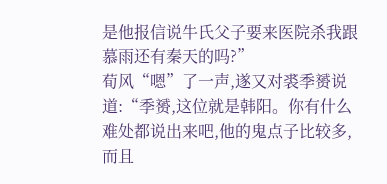是他报信说牛氏父子要来医院杀我跟慕雨还有秦天的吗?”
荀风“嗯”了一声,遂又对裘季赟说道:“季赟,这位就是韩阳。你有什么难处都说出来吧,他的鬼点子比较多,而且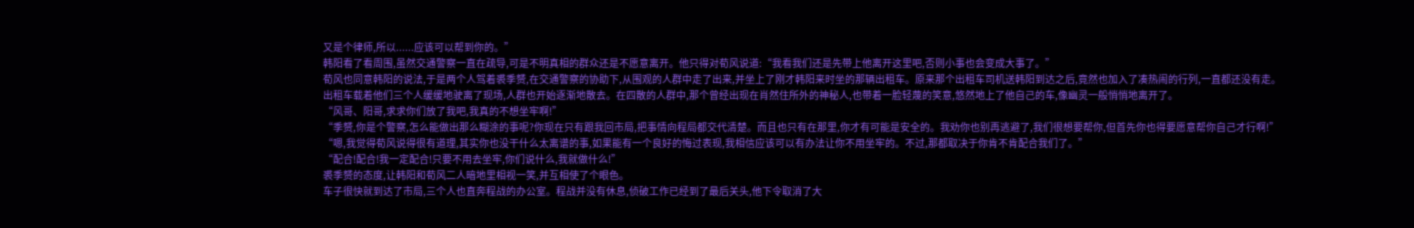又是个律师,所以......应该可以帮到你的。”
韩阳看了看周围,虽然交通警察一直在疏导,可是不明真相的群众还是不愿意离开。他只得对荀风说道:“我看我们还是先带上他离开这里吧,否则小事也会变成大事了。”
荀风也同意韩阳的说法,于是两个人驾着裘季赟,在交通警察的协助下,从围观的人群中走了出来,并坐上了刚才韩阳来时坐的那辆出租车。原来那个出租车司机送韩阳到达之后,竟然也加入了凑热闹的行列,一直都还没有走。
出租车载着他们三个人缓缓地驶离了现场,人群也开始逐渐地散去。在四散的人群中,那个曾经出现在肖然住所外的神秘人,也带着一脸轻蔑的笑意,悠然地上了他自己的车,像幽灵一般悄悄地离开了。
“风哥、阳哥,求求你们放了我吧,我真的不想坐牢啊!”
“季赟,你是个警察,怎么能做出那么糊涂的事呢?你现在只有跟我回市局,把事情向程局都交代清楚。而且也只有在那里,你才有可能是安全的。我劝你也别再逃避了,我们很想要帮你,但首先你也得要愿意帮你自己才行啊!”
“嗯,我觉得荀风说得很有道理,其实你也没干什么太离谱的事,如果能有一个良好的悔过表现,我相信应该可以有办法让你不用坐牢的。不过,那都取决于你肯不肯配合我们了。”
“配合!配合!我一定配合!只要不用去坐牢,你们说什么,我就做什么!”
裘季赟的态度,让韩阳和荀风二人暗地里相视一笑,并互相使了个眼色。
车子很快就到达了市局,三个人也直奔程战的办公室。程战并没有休息,侦破工作已经到了最后关头,他下令取消了大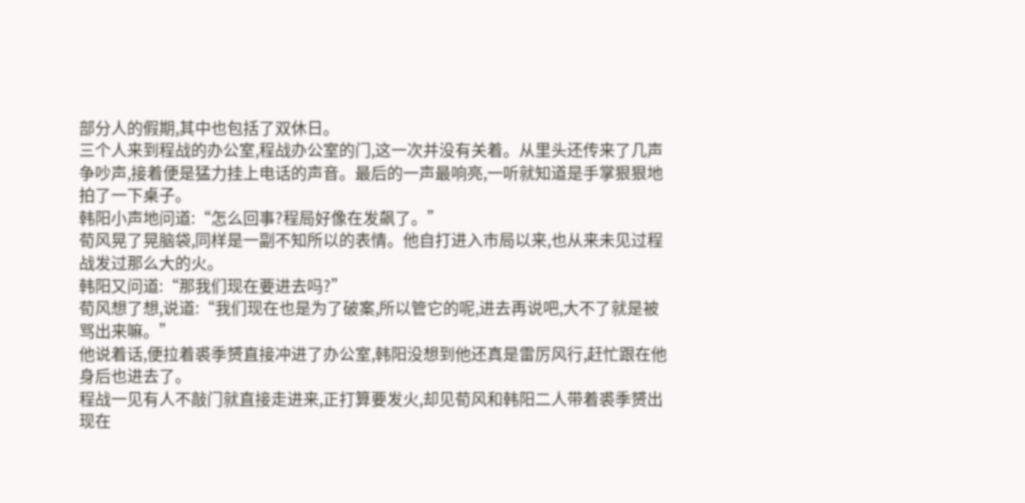部分人的假期,其中也包括了双休日。
三个人来到程战的办公室,程战办公室的门,这一次并没有关着。从里头还传来了几声争吵声,接着便是猛力挂上电话的声音。最后的一声最响亮,一听就知道是手掌狠狠地拍了一下桌子。
韩阳小声地问道:“怎么回事?程局好像在发飙了。”
荀风晃了晃脑袋,同样是一副不知所以的表情。他自打进入市局以来,也从来未见过程战发过那么大的火。
韩阳又问道:“那我们现在要进去吗?”
荀风想了想,说道:“我们现在也是为了破案,所以管它的呢,进去再说吧,大不了就是被骂出来嘛。”
他说着话,便拉着裘季赟直接冲进了办公室,韩阳没想到他还真是雷厉风行,赶忙跟在他身后也进去了。
程战一见有人不敲门就直接走进来,正打算要发火,却见荀风和韩阳二人带着裘季赟出现在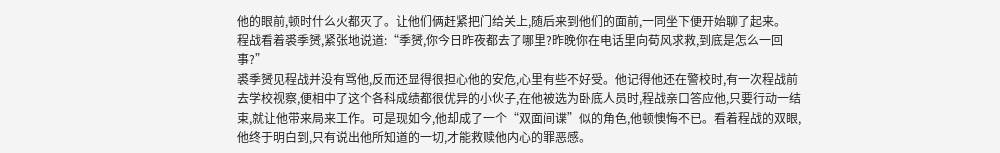他的眼前,顿时什么火都灭了。让他们俩赶紧把门给关上,随后来到他们的面前,一同坐下便开始聊了起来。
程战看着裘季赟,紧张地说道:“季赟,你今日昨夜都去了哪里?昨晚你在电话里向荀风求救,到底是怎么一回事?”
裘季赟见程战并没有骂他,反而还显得很担心他的安危,心里有些不好受。他记得他还在警校时,有一次程战前去学校视察,便相中了这个各科成绩都很优异的小伙子,在他被选为卧底人员时,程战亲口答应他,只要行动一结束,就让他带来局来工作。可是现如今,他却成了一个“双面间谍”似的角色,他顿懊悔不已。看着程战的双眼,他终于明白到,只有说出他所知道的一切,才能救赎他内心的罪恶感。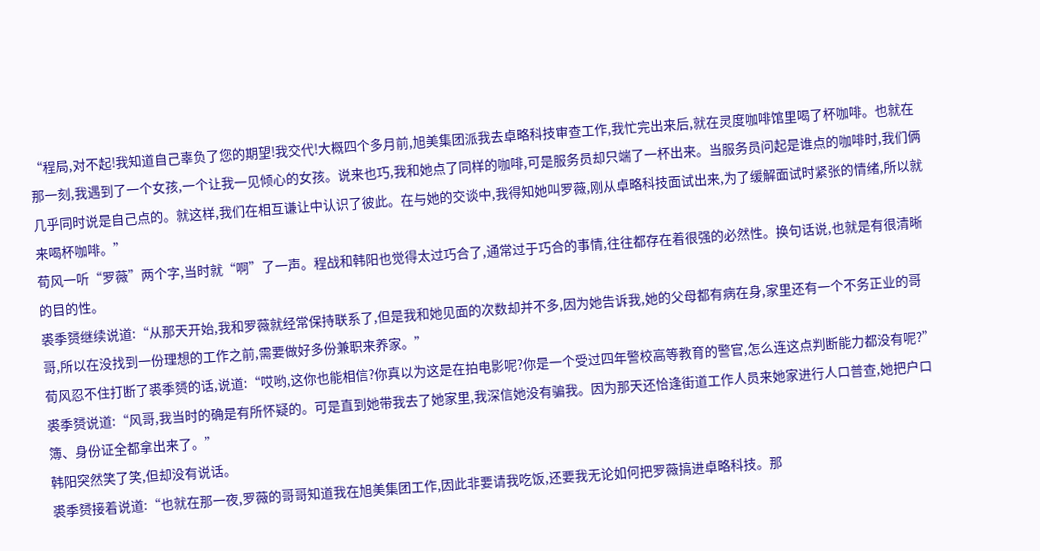“程局,对不起!我知道自己辜负了您的期望!我交代!大概四个多月前,旭美集团派我去卓略科技审查工作,我忙完出来后,就在灵度咖啡馆里喝了杯咖啡。也就在那一刻,我遇到了一个女孩,一个让我一见倾心的女孩。说来也巧,我和她点了同样的咖啡,可是服务员却只端了一杯出来。当服务员问起是谁点的咖啡时,我们俩几乎同时说是自己点的。就这样,我们在相互谦让中认识了彼此。在与她的交谈中,我得知她叫罗薇,刚从卓略科技面试出来,为了缓解面试时紧张的情绪,所以就来喝杯咖啡。”
荀风一听“罗薇”两个字,当时就“啊”了一声。程战和韩阳也觉得太过巧合了,通常过于巧合的事情,往往都存在着很强的必然性。换句话说,也就是有很清晰的目的性。
裘季赟继续说道:“从那天开始,我和罗薇就经常保持联系了,但是我和她见面的次数却并不多,因为她告诉我,她的父母都有病在身,家里还有一个不务正业的哥哥,所以在没找到一份理想的工作之前,需要做好多份兼职来养家。”
荀风忍不住打断了裘季赟的话,说道:“哎哟,这你也能相信?你真以为这是在拍电影呢?你是一个受过四年警校高等教育的警官,怎么连这点判断能力都没有呢?”
裘季赟说道:“风哥,我当时的确是有所怀疑的。可是直到她带我去了她家里,我深信她没有骗我。因为那天还恰逢街道工作人员来她家进行人口普查,她把户口簿、身份证全都拿出来了。”
韩阳突然笑了笑,但却没有说话。
裘季赟接着说道:“也就在那一夜,罗薇的哥哥知道我在旭美集团工作,因此非要请我吃饭,还要我无论如何把罗薇搞进卓略科技。那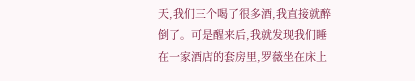天,我们三个喝了很多酒,我直接就醉倒了。可是醒来后,我就发现我们睡在一家酒店的套房里,罗薇坐在床上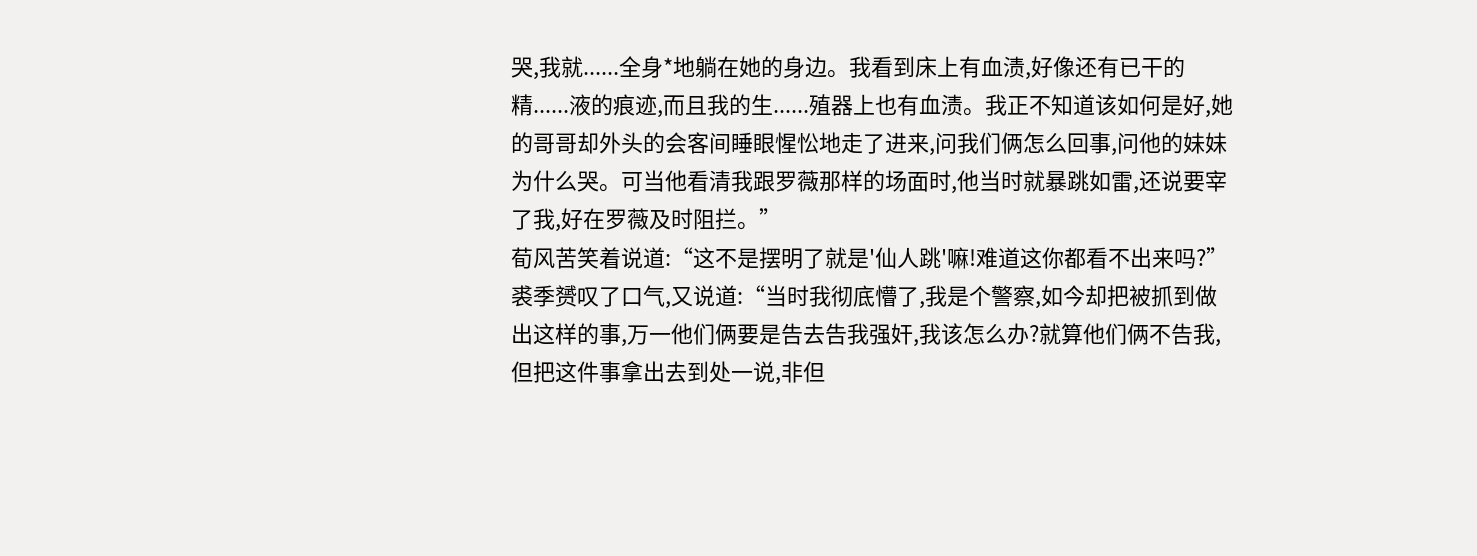哭,我就......全身*地躺在她的身边。我看到床上有血渍,好像还有已干的精......液的痕迹,而且我的生......殖器上也有血渍。我正不知道该如何是好,她的哥哥却外头的会客间睡眼惺忪地走了进来,问我们俩怎么回事,问他的妹妹为什么哭。可当他看清我跟罗薇那样的场面时,他当时就暴跳如雷,还说要宰了我,好在罗薇及时阻拦。”
荀风苦笑着说道:“这不是摆明了就是'仙人跳'嘛!难道这你都看不出来吗?”
裘季赟叹了口气,又说道:“当时我彻底懵了,我是个警察,如今却把被抓到做出这样的事,万一他们俩要是告去告我强奸,我该怎么办?就算他们俩不告我,但把这件事拿出去到处一说,非但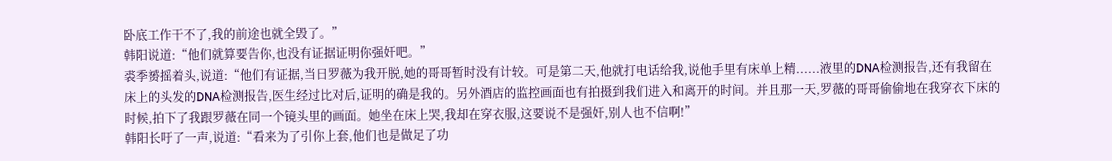卧底工作干不了,我的前途也就全毁了。”
韩阳说道:“他们就算要告你,也没有证据证明你强奸吧。”
裘季赟摇着头,说道:“他们有证据,当日罗薇为我开脱,她的哥哥暂时没有计较。可是第二天,他就打电话给我,说他手里有床单上精......液里的DNA检测报告,还有我留在床上的头发的DNA检测报告,医生经过比对后,证明的确是我的。另外酒店的监控画面也有拍摄到我们进入和离开的时间。并且那一天,罗薇的哥哥偷偷地在我穿衣下床的时候,拍下了我跟罗薇在同一个镜头里的画面。她坐在床上哭,我却在穿衣服,这要说不是强奸,别人也不信啊!”
韩阳长吁了一声,说道:“看来为了引你上套,他们也是做足了功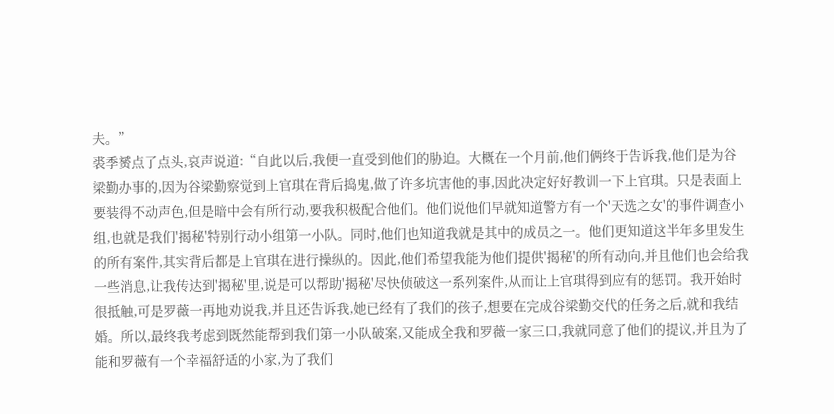夫。”
裘季赟点了点头,哀声说道:“自此以后,我便一直受到他们的胁迫。大概在一个月前,他们俩终于告诉我,他们是为谷梁勤办事的,因为谷梁勤察觉到上官琪在背后捣鬼,做了许多坑害他的事,因此决定好好教训一下上官琪。只是表面上要装得不动声色,但是暗中会有所行动,要我积极配合他们。他们说他们早就知道警方有一个'天选之女'的事件调查小组,也就是我们'揭秘'特别行动小组第一小队。同时,他们也知道我就是其中的成员之一。他们更知道这半年多里发生的所有案件,其实背后都是上官琪在进行操纵的。因此,他们希望我能为他们提供'揭秘'的所有动向,并且他们也会给我一些消息,让我传达到'揭秘'里,说是可以帮助'揭秘'尽快侦破这一系列案件,从而让上官琪得到应有的惩罚。我开始时很抵触,可是罗薇一再地劝说我,并且还告诉我,她已经有了我们的孩子,想要在完成谷梁勤交代的任务之后,就和我结婚。所以,最终我考虑到既然能帮到我们第一小队破案,又能成全我和罗薇一家三口,我就同意了他们的提议,并且为了能和罗薇有一个幸福舒适的小家,为了我们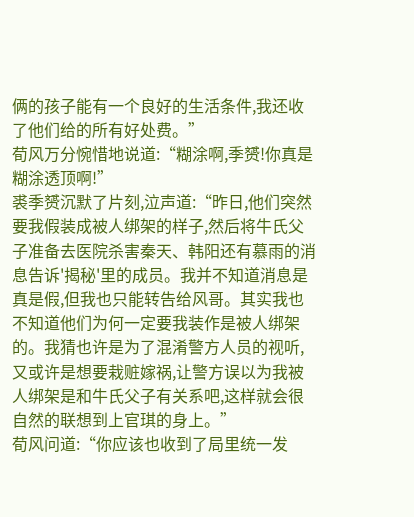俩的孩子能有一个良好的生活条件,我还收了他们给的所有好处费。”
荀风万分惋惜地说道:“糊涂啊,季赟!你真是糊涂透顶啊!”
裘季赟沉默了片刻,泣声道:“昨日,他们突然要我假装成被人绑架的样子,然后将牛氏父子准备去医院杀害秦天、韩阳还有慕雨的消息告诉'揭秘'里的成员。我并不知道消息是真是假,但我也只能转告给风哥。其实我也不知道他们为何一定要我装作是被人绑架的。我猜也许是为了混淆警方人员的视听,又或许是想要栽赃嫁祸,让警方误以为我被人绑架是和牛氏父子有关系吧,这样就会很自然的联想到上官琪的身上。”
荀风问道:“你应该也收到了局里统一发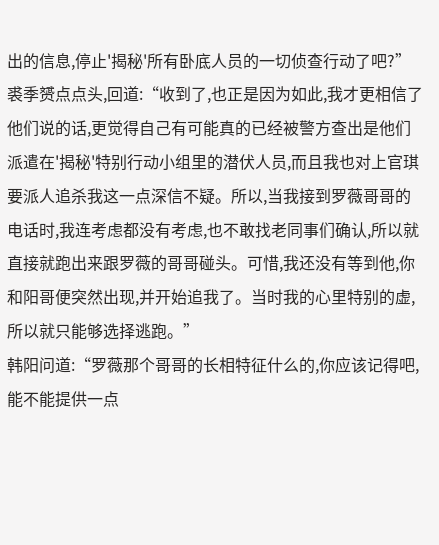出的信息,停止'揭秘'所有卧底人员的一切侦查行动了吧?”
裘季赟点点头,回道:“收到了,也正是因为如此,我才更相信了他们说的话,更觉得自己有可能真的已经被警方查出是他们派遣在'揭秘'特别行动小组里的潜伏人员,而且我也对上官琪要派人追杀我这一点深信不疑。所以,当我接到罗薇哥哥的电话时,我连考虑都没有考虑,也不敢找老同事们确认,所以就直接就跑出来跟罗薇的哥哥碰头。可惜,我还没有等到他,你和阳哥便突然出现,并开始追我了。当时我的心里特别的虚,所以就只能够选择逃跑。”
韩阳问道:“罗薇那个哥哥的长相特征什么的,你应该记得吧,能不能提供一点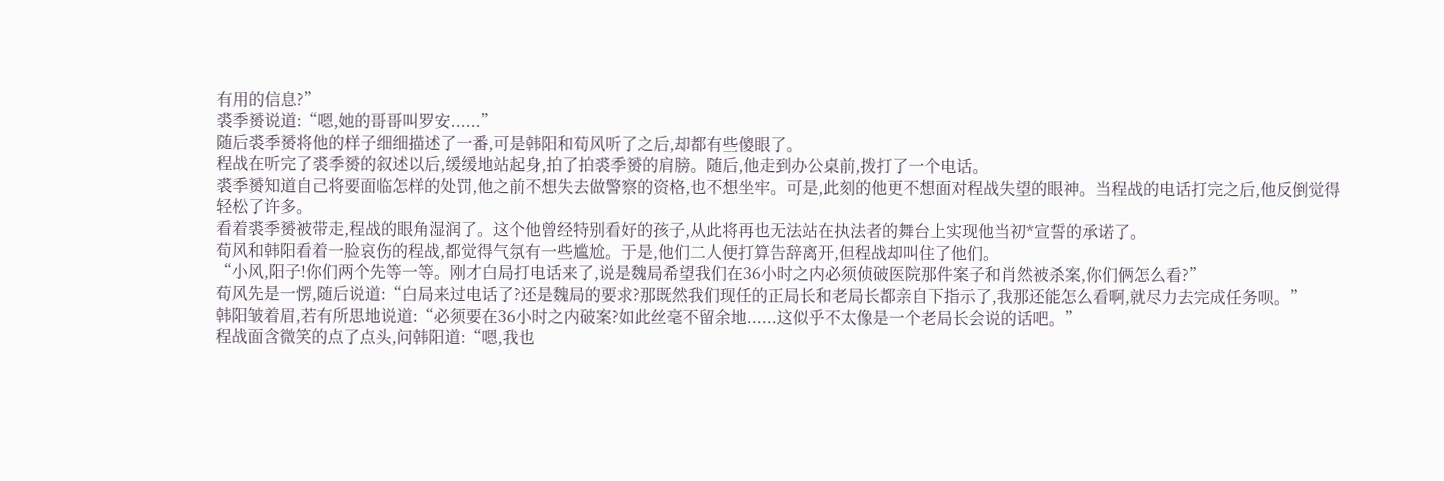有用的信息?”
裘季赟说道:“嗯,她的哥哥叫罗安......”
随后裘季赟将他的样子细细描述了一番,可是韩阳和荀风听了之后,却都有些傻眼了。
程战在听完了裘季赟的叙述以后,缓缓地站起身,拍了拍裘季赟的肩膀。随后,他走到办公桌前,拨打了一个电话。
裘季赟知道自己将要面临怎样的处罚,他之前不想失去做警察的资格,也不想坐牢。可是,此刻的他更不想面对程战失望的眼神。当程战的电话打完之后,他反倒觉得轻松了许多。
看着裘季赟被带走,程战的眼角湿润了。这个他曾经特别看好的孩子,从此将再也无法站在执法者的舞台上实现他当初*宣誓的承诺了。
荀风和韩阳看着一脸哀伤的程战,都觉得气氛有一些尴尬。于是,他们二人便打算告辞离开,但程战却叫住了他们。
“小风,阳子!你们两个先等一等。刚才白局打电话来了,说是魏局希望我们在36小时之内必须侦破医院那件案子和肖然被杀案,你们俩怎么看?”
荀风先是一愣,随后说道:“白局来过电话了?还是魏局的要求?那既然我们现任的正局长和老局长都亲自下指示了,我那还能怎么看啊,就尽力去完成任务呗。”
韩阳皱着眉,若有所思地说道:“必须要在36小时之内破案?如此丝毫不留余地......这似乎不太像是一个老局长会说的话吧。”
程战面含微笑的点了点头,问韩阳道:“嗯,我也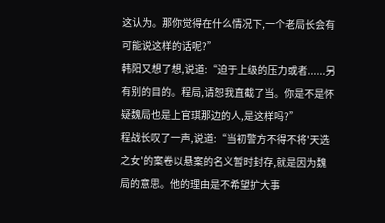这认为。那你觉得在什么情况下,一个老局长会有可能说这样的话呢?”
韩阳又想了想,说道:“迫于上级的压力或者......另有别的目的。程局,请恕我直截了当。你是不是怀疑魏局也是上官琪那边的人,是这样吗?”
程战长叹了一声,说道:“当初警方不得不将'天选之女'的案卷以悬案的名义暂时封存,就是因为魏局的意思。他的理由是不希望扩大事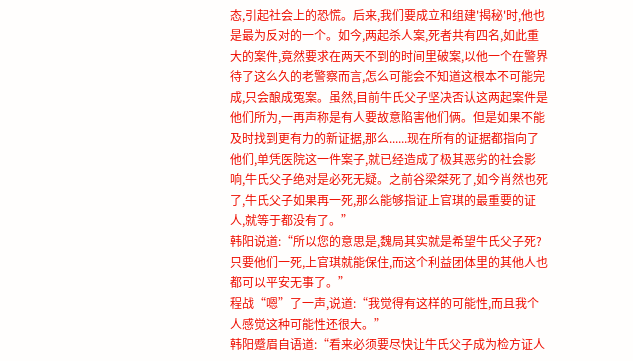态,引起社会上的恐慌。后来,我们要成立和组建'揭秘'时,他也是最为反对的一个。如今,两起杀人案,死者共有四名,如此重大的案件,竟然要求在两天不到的时间里破案,以他一个在警界待了这么久的老警察而言,怎么可能会不知道这根本不可能完成,只会酿成冤案。虽然,目前牛氏父子坚决否认这两起案件是他们所为,一再声称是有人要故意陷害他们俩。但是如果不能及时找到更有力的新证据,那么......现在所有的证据都指向了他们,单凭医院这一件案子,就已经造成了极其恶劣的社会影响,牛氏父子绝对是必死无疑。之前谷梁桀死了,如今肖然也死了,牛氏父子如果再一死,那么能够指证上官琪的最重要的证人,就等于都没有了。”
韩阳说道:“所以您的意思是,魏局其实就是希望牛氏父子死?只要他们一死,上官琪就能保住,而这个利益团体里的其他人也都可以平安无事了。”
程战“嗯”了一声,说道:“我觉得有这样的可能性,而且我个人感觉这种可能性还很大。”
韩阳蹙眉自语道:“看来必须要尽快让牛氏父子成为检方证人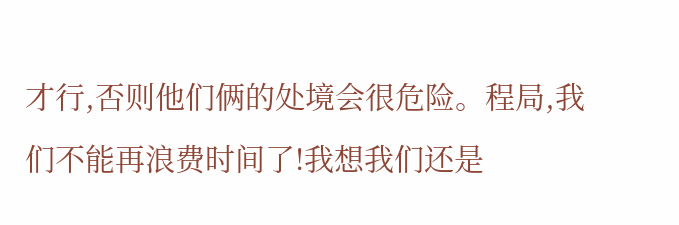才行,否则他们俩的处境会很危险。程局,我们不能再浪费时间了!我想我们还是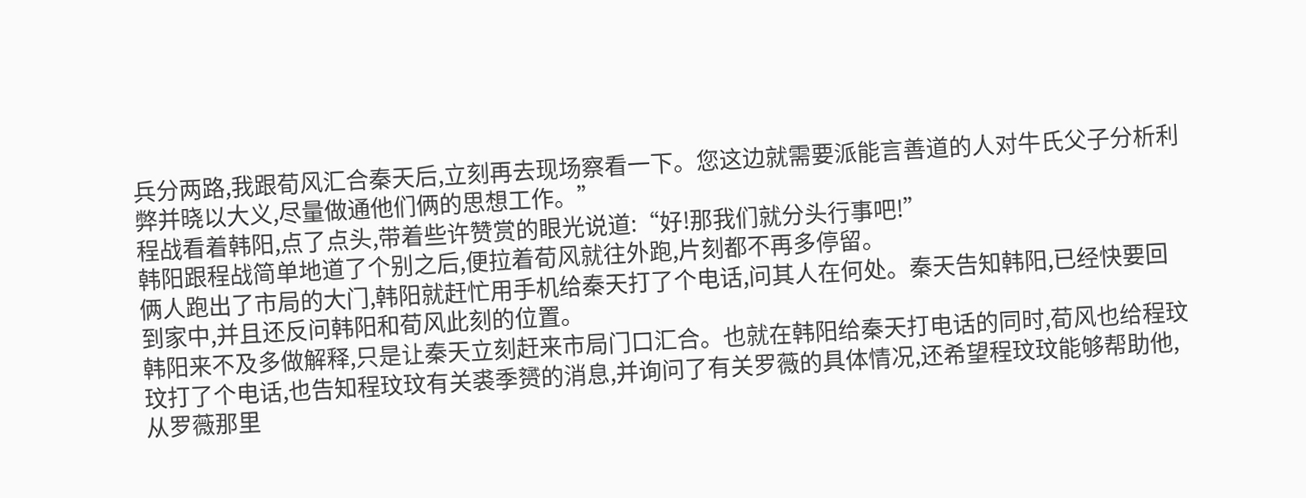兵分两路,我跟荀风汇合秦天后,立刻再去现场察看一下。您这边就需要派能言善道的人对牛氏父子分析利弊并晓以大义,尽量做通他们俩的思想工作。”
程战看着韩阳,点了点头,带着些许赞赏的眼光说道:“好!那我们就分头行事吧!”
韩阳跟程战简单地道了个别之后,便拉着荀风就往外跑,片刻都不再多停留。
俩人跑出了市局的大门,韩阳就赶忙用手机给秦天打了个电话,问其人在何处。秦天告知韩阳,已经快要回到家中,并且还反问韩阳和荀风此刻的位置。
韩阳来不及多做解释,只是让秦天立刻赶来市局门口汇合。也就在韩阳给秦天打电话的同时,荀风也给程玟玟打了个电话,也告知程玟玟有关裘季赟的消息,并询问了有关罗薇的具体情况,还希望程玟玟能够帮助他,从罗薇那里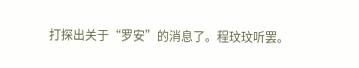打探出关于“罗安”的消息了。程玟玟听罢。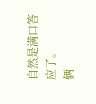自然是满口答应了。
俩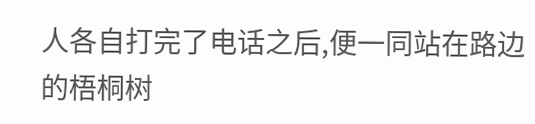人各自打完了电话之后,便一同站在路边的梧桐树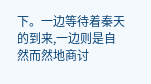下。一边等待着秦天的到来,一边则是自然而然地商讨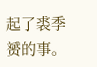起了裘季赟的事。